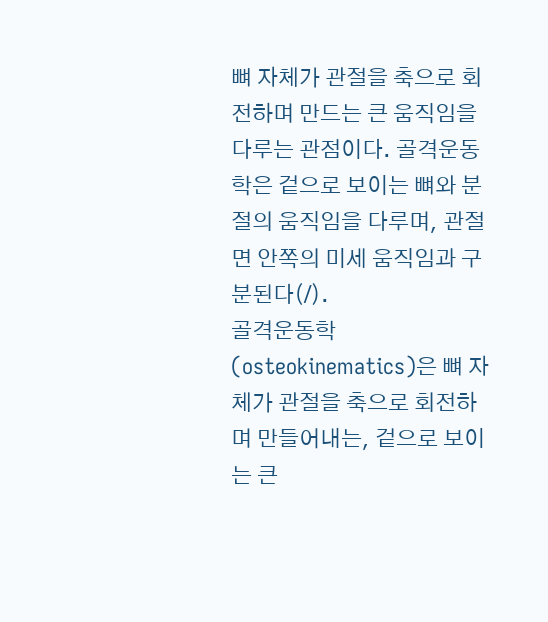뼈 자체가 관절을 축으로 회전하며 만드는 큰 움직임을 다루는 관점이다. 골격운동학은 겉으로 보이는 뼈와 분절의 움직임을 다루며, 관절면 안쪽의 미세 움직임과 구분된다(/).
골격운동학(osteokinematics)은 뼈 자체가 관절을 축으로 회전하며 만들어내는, 겉으로 보이는 큰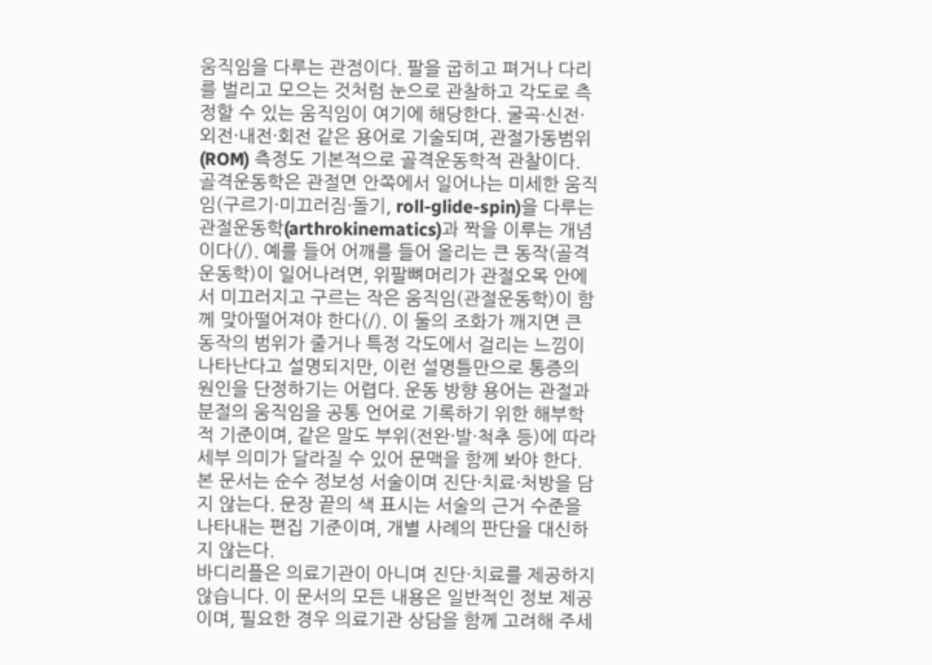움직임을 다루는 관점이다. 팔을 굽히고 펴거나 다리를 벌리고 모으는 것처럼 눈으로 관찰하고 각도로 측정할 수 있는 움직임이 여기에 해당한다. 굴곡·신전·외전·내전·회전 같은 용어로 기술되며, 관절가동범위(ROM) 측정도 기본적으로 골격운동학적 관찰이다.
골격운동학은 관절면 안쪽에서 일어나는 미세한 움직임(구르기·미끄러짐·돌기, roll-glide-spin)을 다루는 관절운동학(arthrokinematics)과 짝을 이루는 개념이다(/). 예를 들어 어깨를 들어 올리는 큰 동작(골격운동학)이 일어나려면, 위팔뼈머리가 관절오목 안에서 미끄러지고 구르는 작은 움직임(관절운동학)이 함께 맞아떨어져야 한다(/). 이 둘의 조화가 깨지면 큰 동작의 범위가 줄거나 특정 각도에서 걸리는 느낌이 나타난다고 설명되지만, 이런 설명틀만으로 통증의 원인을 단정하기는 어렵다. 운동 방향 용어는 관절과 분절의 움직임을 공통 언어로 기록하기 위한 해부학적 기준이며, 같은 말도 부위(전완·발·척추 등)에 따라 세부 의미가 달라질 수 있어 문맥을 함께 봐야 한다.
본 문서는 순수 정보성 서술이며 진단·치료·처방을 담지 않는다. 문장 끝의 색 표시는 서술의 근거 수준을 나타내는 편집 기준이며, 개별 사례의 판단을 대신하지 않는다.
바디리플은 의료기관이 아니며 진단·치료를 제공하지 않습니다. 이 문서의 모든 내용은 일반적인 정보 제공이며, 필요한 경우 의료기관 상담을 함께 고려해 주세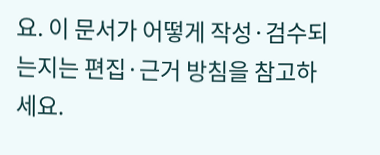요. 이 문서가 어떻게 작성·검수되는지는 편집·근거 방침을 참고하세요.